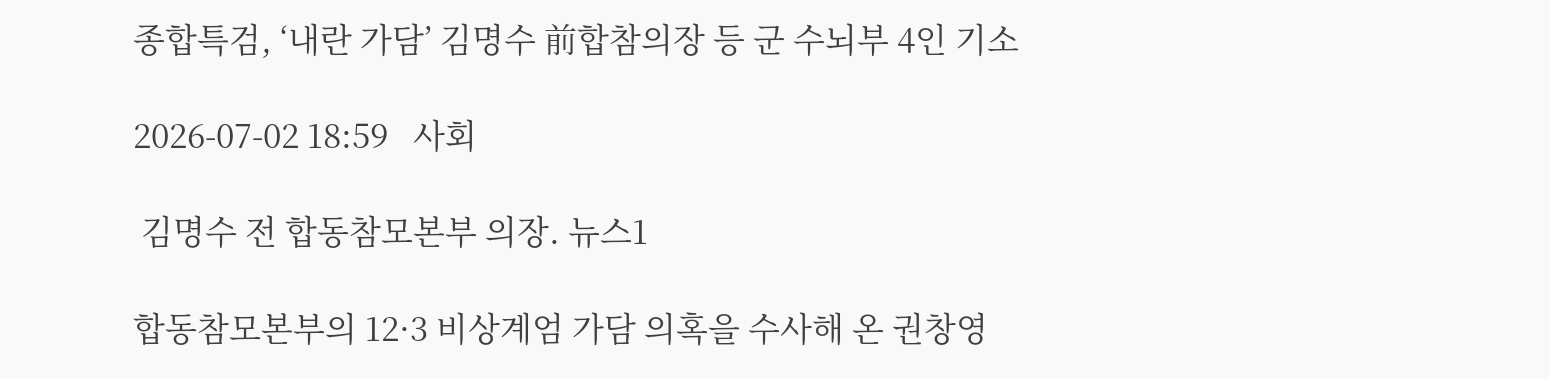종합특검, ‘내란 가담’ 김명수 前합참의장 등 군 수뇌부 4인 기소

2026-07-02 18:59   사회

 김명수 전 합동참모본부 의장. 뉴스1

합동참모본부의 12·3 비상계엄 가담 의혹을 수사해 온 권창영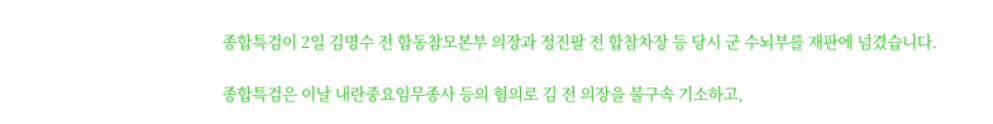종합특검이 2일 김명수 전 합동참모본부 의장과 정진팔 전 합참차장 등 당시 군 수뇌부를 재판에 넘겼습니다.

종합특검은 이날 내란중요임무종사 등의 혐의로 김 전 의장을 불구속 기소하고,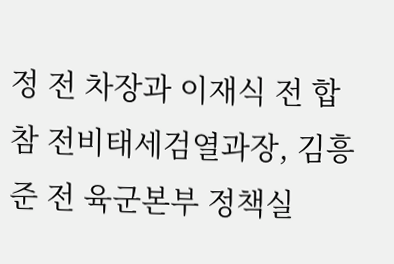정 전 차장과 이재식 전 합참 전비태세검열과장, 김흥준 전 육군본부 정책실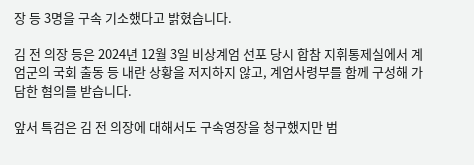장 등 3명을 구속 기소했다고 밝혔습니다.

김 전 의장 등은 2024년 12월 3일 비상계엄 선포 당시 합참 지휘통제실에서 계엄군의 국회 출동 등 내란 상황을 저지하지 않고, 계엄사령부를 함께 구성해 가담한 혐의를 받습니다.

앞서 특검은 김 전 의장에 대해서도 구속영장을 청구했지만 범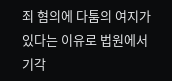죄 혐의에 다툼의 여지가 있다는 이유로 법원에서 기각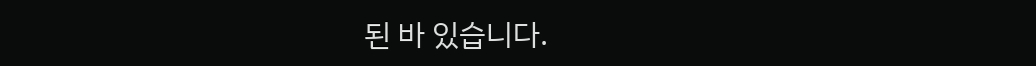된 바 있습니다.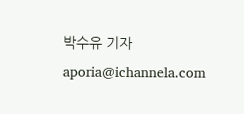박수유 기자 aporia@ichannela.com